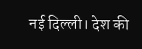नई दिल्ली। देश की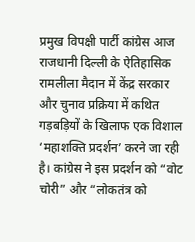प्रमुख विपक्षी पार्टी कांग्रेस आज राजधानी दिल्ली के ऐतिहासिक रामलीला मैदान में केंद्र सरकार और चुनाव प्रक्रिया में कथित गड़बड़ियों के खिलाफ एक विशाल ‘महाशक्ति प्रदर्शन’ करने जा रही है। कांग्रेस ने इस प्रदर्शन को “वोट चोरी” और “लोकतंत्र को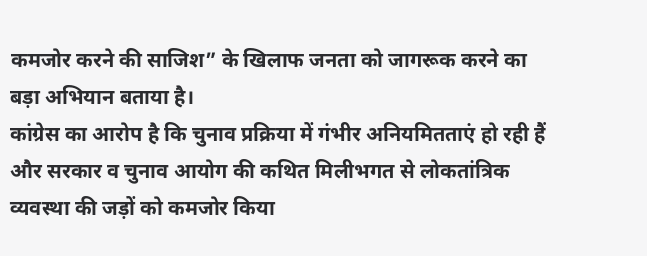कमजोर करने की साजिश” के खिलाफ जनता को जागरूक करने का बड़ा अभियान बताया है।
कांग्रेस का आरोप है कि चुनाव प्रक्रिया में गंभीर अनियमितताएं हो रही हैं और सरकार व चुनाव आयोग की कथित मिलीभगत से लोकतांत्रिक व्यवस्था की जड़ों को कमजोर किया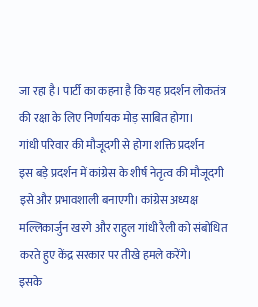जा रहा है। पार्टी का कहना है कि यह प्रदर्शन लोकतंत्र की रक्षा के लिए निर्णायक मोड़ साबित होगा।
गांधी परिवार की मौजूदगी से होगा शक्ति प्रदर्शन
इस बड़े प्रदर्शन में कांग्रेस के शीर्ष नेतृत्व की मौजूदगी इसे और प्रभावशाली बनाएगी। कांग्रेस अध्यक्ष मल्लिकार्जुन खरगे और राहुल गांधी रैली को संबोधित करते हुए केंद्र सरकार पर तीखे हमले करेंगे।
इसके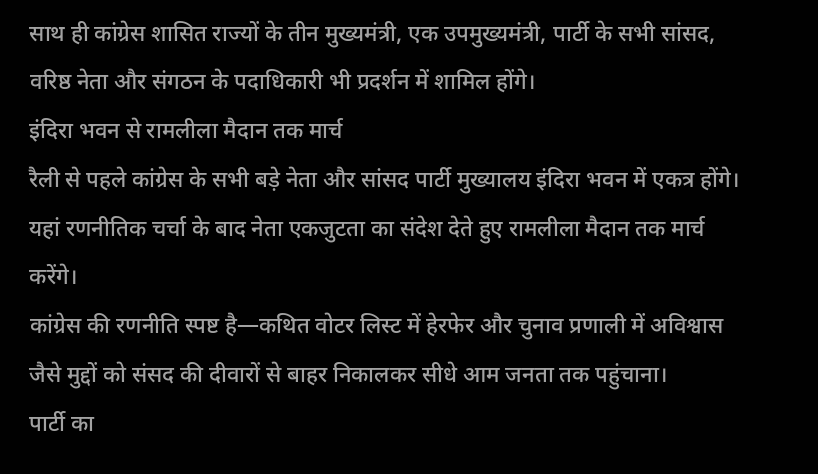साथ ही कांग्रेस शासित राज्यों के तीन मुख्यमंत्री, एक उपमुख्यमंत्री, पार्टी के सभी सांसद, वरिष्ठ नेता और संगठन के पदाधिकारी भी प्रदर्शन में शामिल होंगे।
इंदिरा भवन से रामलीला मैदान तक मार्च
रैली से पहले कांग्रेस के सभी बड़े नेता और सांसद पार्टी मुख्यालय इंदिरा भवन में एकत्र होंगे। यहां रणनीतिक चर्चा के बाद नेता एकजुटता का संदेश देते हुए रामलीला मैदान तक मार्च करेंगे।
कांग्रेस की रणनीति स्पष्ट है—कथित वोटर लिस्ट में हेरफेर और चुनाव प्रणाली में अविश्वास जैसे मुद्दों को संसद की दीवारों से बाहर निकालकर सीधे आम जनता तक पहुंचाना।
पार्टी का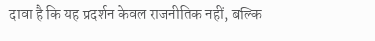दावा है कि यह प्रदर्शन केवल राजनीतिक नहीं, बल्कि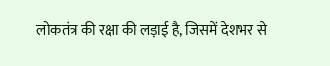लोकतंत्र की रक्षा की लड़ाई है, जिसमें देशभर से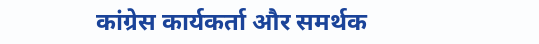कांग्रेस कार्यकर्ता और समर्थक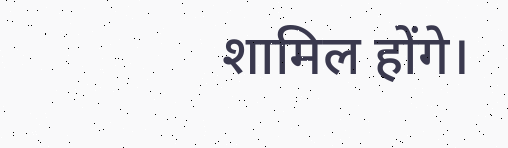शामिल होंगे।